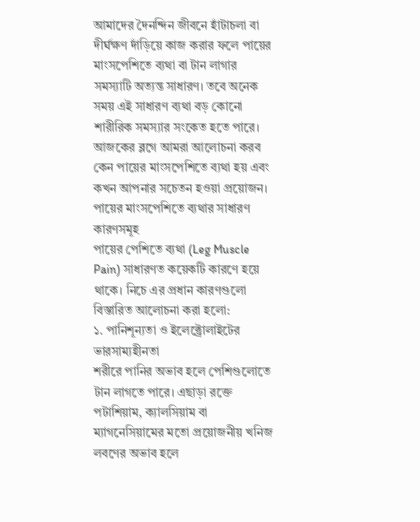আমাদের দৈনন্দিন জীবনে হাঁটাচলা বা দীর্ঘক্ষণ দাঁড়িয়ে কাজ করার ফলে পায়ের মাংসপেশিতে ব্যথা বা টান লাগার সমস্যাটি অত্যন্ত সাধারণ। তবে অনেক সময় এই সাধারণ ব্যথা বড় কোনো শারীরিক সমস্যার সংকেত হতে পারে। আজকের ব্লগে আমরা আলোচনা করব কেন পায়ের মাংসপেশিতে ব্যথা হয় এবং কখন আপনার সচেতন হওয়া প্রয়োজন।
পায়ের মাংসপেশিতে ব্যথার সাধারণ কারণসমূহ
পায়ের পেশিতে ব্যথা (Leg Muscle Pain) সাধারণত কয়েকটি কারণে হয়ে থাকে। নিচে এর প্রধান কারণগুলো বিস্তারিত আলোচনা করা হলো:
১. পানিশূন্যতা ও ইলেক্ট্রোলাইটের ভারসাম্যহীনতা
শরীরে পানির অভাব হলে পেশিগুলোতে টান লাগতে পারে। এছাড়া রক্তে পটাশিয়াম, ক্যালসিয়াম বা ম্যাগনেসিয়ামের মতো প্রয়োজনীয় খনিজ লবণের অভাব হলে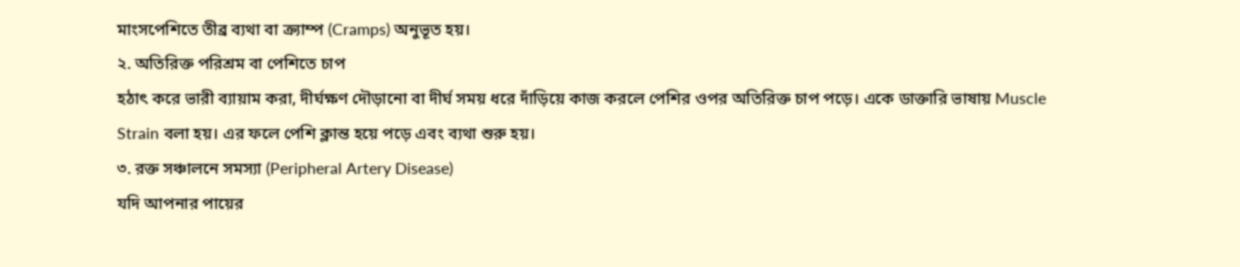মাংসপেশিতে তীব্র ব্যথা বা ক্র্যাম্প (Cramps) অনুভূত হয়।
২. অতিরিক্ত পরিশ্রম বা পেশিতে চাপ
হঠাৎ করে ভারী ব্যায়াম করা, দীর্ঘক্ষণ দৌড়ানো বা দীর্ঘ সময় ধরে দাঁড়িয়ে কাজ করলে পেশির ওপর অতিরিক্ত চাপ পড়ে। একে ডাক্তারি ভাষায় Muscle Strain বলা হয়। এর ফলে পেশি ক্লান্ত হয়ে পড়ে এবং ব্যথা শুরু হয়।
৩. রক্ত সঞ্চালনে সমস্যা (Peripheral Artery Disease)
যদি আপনার পায়ের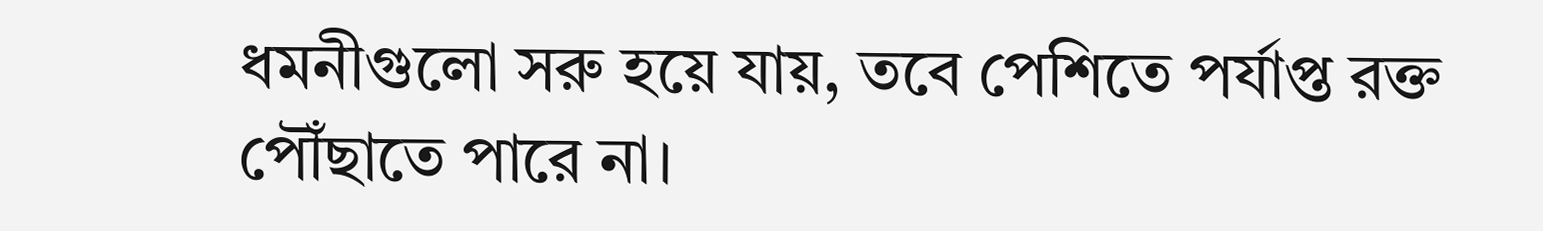ধমনীগুলো সরু হয়ে যায়, তবে পেশিতে পর্যাপ্ত রক্ত পৌঁছাতে পারে না।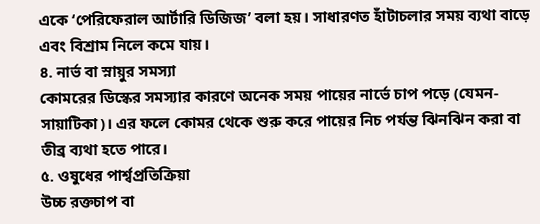একে ‘পেরিফেরাল আর্টারি ডিজিজ’ বলা হয়। সাধারণত হাঁটাচলার সময় ব্যথা বাড়ে এবং বিশ্রাম নিলে কমে যায়।
৪. নার্ভ বা স্নায়ুর সমস্যা
কোমরের ডিস্কের সমস্যার কারণে অনেক সময় পায়ের নার্ভে চাপ পড়ে (যেমন- সায়াটিকা)। এর ফলে কোমর থেকে শুরু করে পায়ের নিচ পর্যন্ত ঝিনঝিন করা বা তীব্র ব্যথা হতে পারে।
৫. ওষুধের পার্শ্বপ্রতিক্রিয়া
উচ্চ রক্তচাপ বা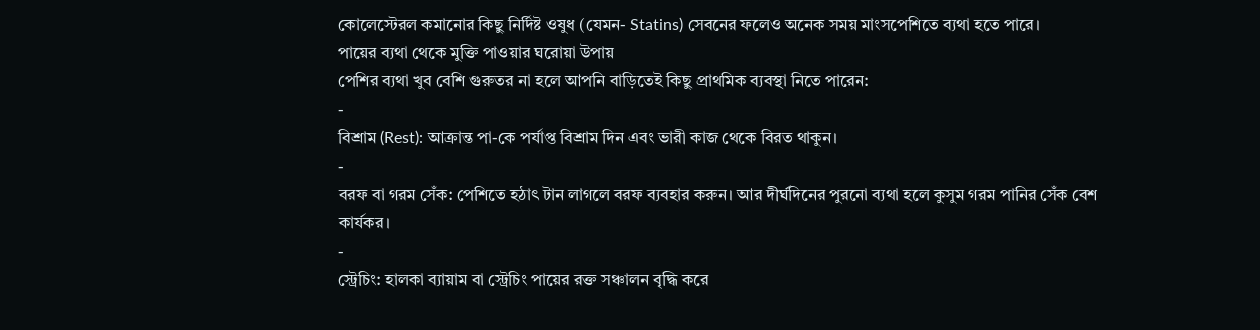কোলেস্টেরল কমানোর কিছু নির্দিষ্ট ওষুধ (যেমন- Statins) সেবনের ফলেও অনেক সময় মাংসপেশিতে ব্যথা হতে পারে।
পায়ের ব্যথা থেকে মুক্তি পাওয়ার ঘরোয়া উপায়
পেশির ব্যথা খুব বেশি গুরুতর না হলে আপনি বাড়িতেই কিছু প্রাথমিক ব্যবস্থা নিতে পারেন:
-
বিশ্রাম (Rest): আক্রান্ত পা-কে পর্যাপ্ত বিশ্রাম দিন এবং ভারী কাজ থেকে বিরত থাকুন।
-
বরফ বা গরম সেঁক: পেশিতে হঠাৎ টান লাগলে বরফ ব্যবহার করুন। আর দীর্ঘদিনের পুরনো ব্যথা হলে কুসুম গরম পানির সেঁক বেশ কার্যকর।
-
স্ট্রেচিং: হালকা ব্যায়াম বা স্ট্রেচিং পায়ের রক্ত সঞ্চালন বৃদ্ধি করে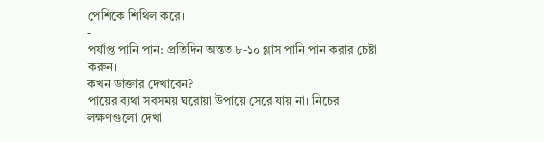পেশিকে শিথিল করে।
-
পর্যাপ্ত পানি পান: প্রতিদিন অন্তত ৮-১০ গ্লাস পানি পান করার চেষ্টা করুন।
কখন ডাক্তার দেখাবেন?
পায়ের ব্যথা সবসময় ঘরোয়া উপায়ে সেরে যায় না। নিচের লক্ষণগুলো দেখা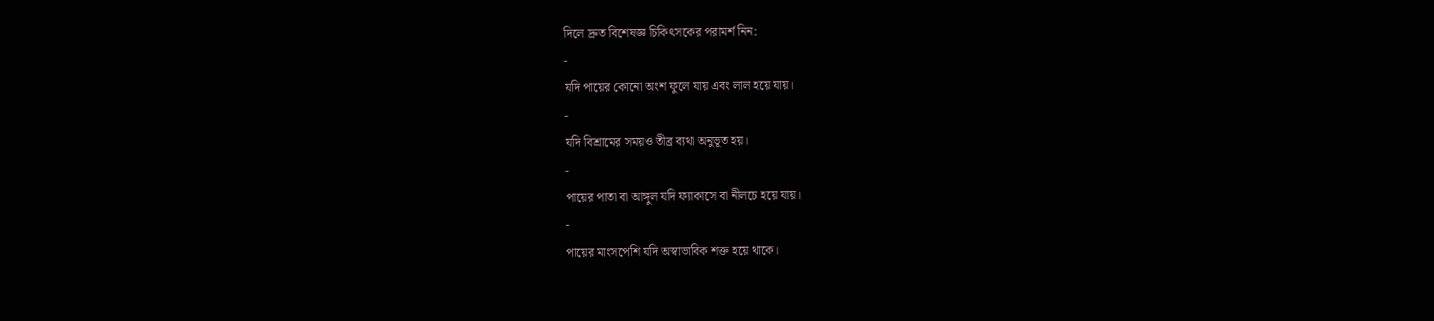দিলে দ্রুত বিশেষজ্ঞ চিকিৎসকের পরামর্শ নিন:
-
যদি পায়ের কোনো অংশ ফুলে যায় এবং লাল হয়ে যায়।
-
যদি বিশ্রামের সময়ও তীব্র ব্যথা অনুভূত হয়।
-
পায়ের পাতা বা আঙ্গুল যদি ফ্যাকাসে বা নীলচে হয়ে যায়।
-
পায়ের মাংসপেশি যদি অস্বাভাবিক শক্ত হয়ে থাকে।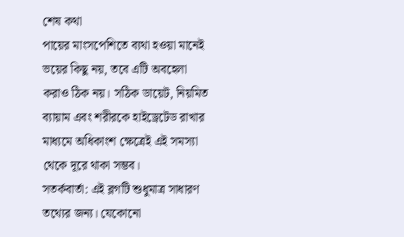শেষ কথা
পায়ের মাংসপেশিতে ব্যথা হওয়া মানেই ভয়ের কিছু নয়, তবে এটি অবহেলা করাও ঠিক নয়। সঠিক ডায়েট, নিয়মিত ব্যায়াম এবং শরীরকে হাইড্রেটেড রাখার মাধ্যমে অধিকাংশ ক্ষেত্রেই এই সমস্যা থেকে দূরে থাকা সম্ভব।
সতর্কবার্তা: এই ব্লগটি শুধুমাত্র সাধারণ তথ্যের জন্য। যেকোনো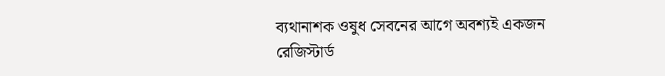ব্যথানাশক ওষুধ সেবনের আগে অবশ্যই একজন রেজিস্টার্ড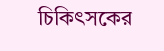চিকিৎসকের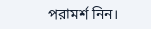পরামর্শ নিন।